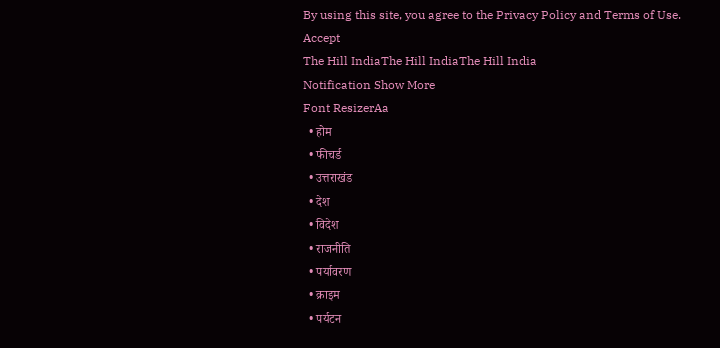By using this site, you agree to the Privacy Policy and Terms of Use.
Accept
The Hill IndiaThe Hill IndiaThe Hill India
Notification Show More
Font ResizerAa
  • होम
  • फीचर्ड
  • उत्तराखंड
  • देश
  • विदेश
  • राजनीति
  • पर्यावरण
  • क्राइम
  • पर्यटन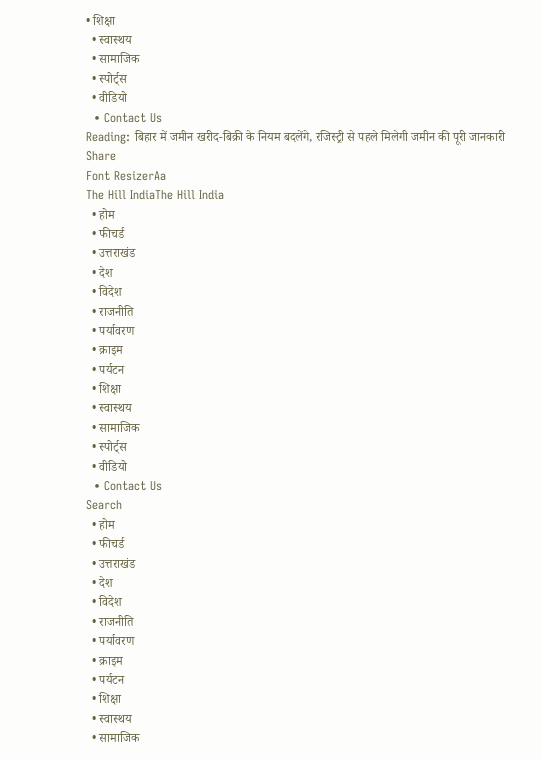• शिक्षा
  • स्वास्थय
  • सामाजिक
  • स्पोर्ट्स
  • वीडियो
  • Contact Us
Reading: बिहार में जमीन खरीद-बिक्री के नियम बदलेंगे, रजिस्ट्री से पहले मिलेगी जमीन की पूरी जानकारी
Share
Font ResizerAa
The Hill IndiaThe Hill India
  • होम
  • फीचर्ड
  • उत्तराखंड
  • देश
  • विदेश
  • राजनीति
  • पर्यावरण
  • क्राइम
  • पर्यटन
  • शिक्षा
  • स्वास्थय
  • सामाजिक
  • स्पोर्ट्स
  • वीडियो
  • Contact Us
Search
  • होम
  • फीचर्ड
  • उत्तराखंड
  • देश
  • विदेश
  • राजनीति
  • पर्यावरण
  • क्राइम
  • पर्यटन
  • शिक्षा
  • स्वास्थय
  • सामाजिक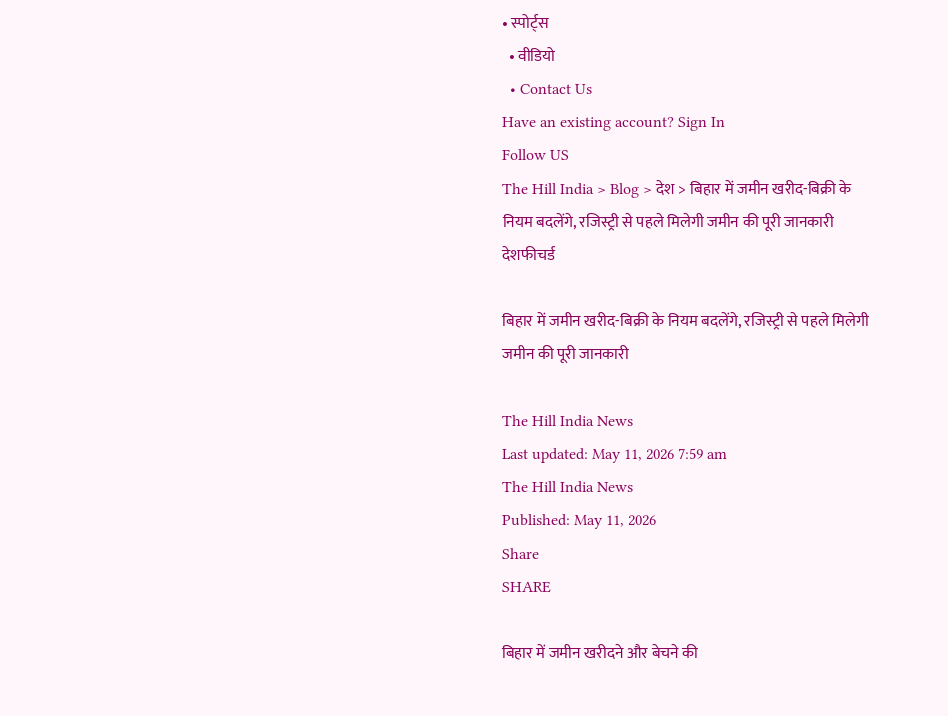• स्पोर्ट्स
  • वीडियो
  • Contact Us
Have an existing account? Sign In
Follow US
The Hill India > Blog > देश > बिहार में जमीन खरीद-बिक्री के नियम बदलेंगे, रजिस्ट्री से पहले मिलेगी जमीन की पूरी जानकारी
देशफीचर्ड

बिहार में जमीन खरीद-बिक्री के नियम बदलेंगे, रजिस्ट्री से पहले मिलेगी जमीन की पूरी जानकारी

The Hill India News
Last updated: May 11, 2026 7:59 am
The Hill India News
Published: May 11, 2026
Share
SHARE

बिहार में जमीन खरीदने और बेचने की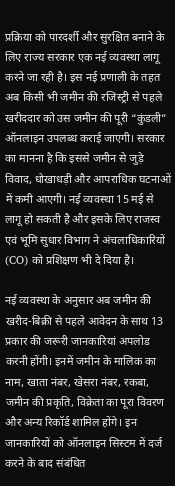प्रक्रिया को पारदर्शी और सुरक्षित बनाने के लिए राज्य सरकार एक नई व्यवस्था लागू करने जा रही है। इस नई प्रणाली के तहत अब किसी भी जमीन की रजिस्ट्री से पहले खरीददार को उस जमीन की पूरी “कुंडली” ऑनलाइन उपलब्ध कराई जाएगी। सरकार का मानना है कि इससे जमीन से जुड़े विवाद, धोखाधड़ी और आपराधिक घटनाओं में कमी आएगी। नई व्यवस्था 15 मई से लागू हो सकती है और इसके लिए राजस्व एवं भूमि सुधार विभाग ने अंचलाधिकारियों (CO) को प्रशिक्षण भी दे दिया है।

नई व्यवस्था के अनुसार अब जमीन की खरीद-बिक्री से पहले आवेदन के साथ 13 प्रकार की जरूरी जानकारियां अपलोड करनी होंगी। इनमें जमीन के मालिक का नाम, खाता नंबर, खेसरा नंबर, रकबा, जमीन की प्रकृति, विक्रेता का पूरा विवरण और अन्य रिकॉर्ड शामिल होंगे। इन जानकारियों को ऑनलाइन सिस्टम में दर्ज करने के बाद संबंधित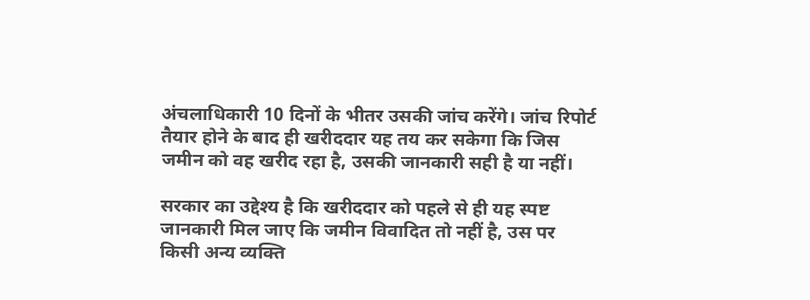अंचलाधिकारी 10 दिनों के भीतर उसकी जांच करेंगे। जांच रिपोर्ट तैयार होने के बाद ही खरीददार यह तय कर सकेगा कि जिस जमीन को वह खरीद रहा है, उसकी जानकारी सही है या नहीं।

सरकार का उद्देश्य है कि खरीददार को पहले से ही यह स्पष्ट जानकारी मिल जाए कि जमीन विवादित तो नहीं है, उस पर किसी अन्य व्यक्ति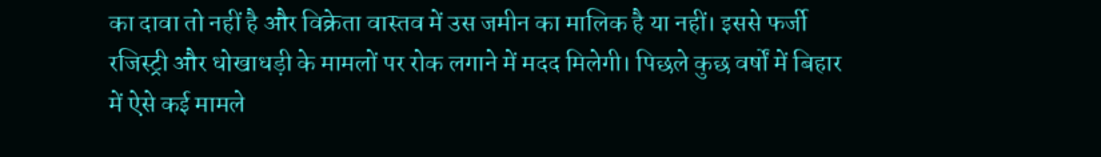का दावा तो नहीं है और विक्रेता वास्तव में उस जमीन का मालिक है या नहीं। इससे फर्जी रजिस्ट्री और धोखाधड़ी के मामलों पर रोक लगाने में मदद मिलेगी। पिछले कुछ वर्षों में बिहार में ऐसे कई मामले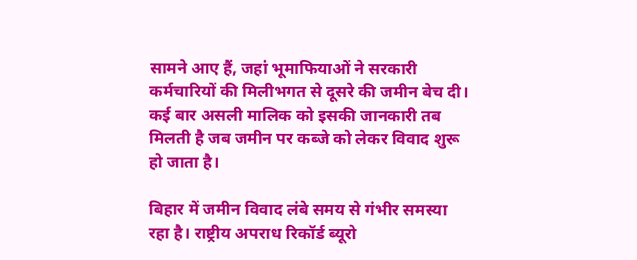सामने आए हैं, जहां भूमाफियाओं ने सरकारी कर्मचारियों की मिलीभगत से दूसरे की जमीन बेच दी। कई बार असली मालिक को इसकी जानकारी तब मिलती है जब जमीन पर कब्जे को लेकर विवाद शुरू हो जाता है।

बिहार में जमीन विवाद लंबे समय से गंभीर समस्या रहा है। राष्ट्रीय अपराध रिकॉर्ड ब्यूरो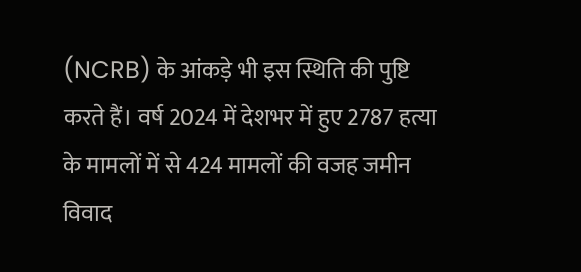(NCRB) के आंकड़े भी इस स्थिति की पुष्टि करते हैं। वर्ष 2024 में देशभर में हुए 2787 हत्या के मामलों में से 424 मामलों की वजह जमीन विवाद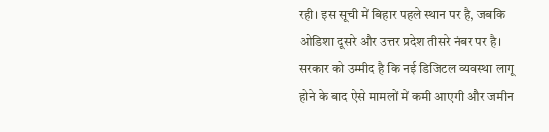रही। इस सूची में बिहार पहले स्थान पर है, जबकि ओडिशा दूसरे और उत्तर प्रदेश तीसरे नंबर पर है। सरकार को उम्मीद है कि नई डिजिटल व्यवस्था लागू होने के बाद ऐसे मामलों में कमी आएगी और जमीन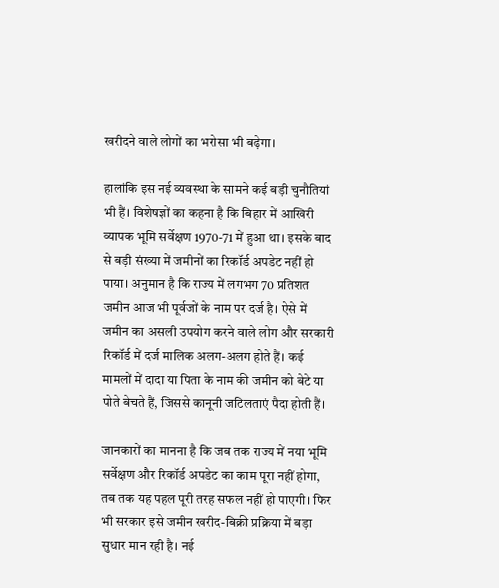खरीदने वाले लोगों का भरोसा भी बढ़ेगा।

हालांकि इस नई व्यवस्था के सामने कई बड़ी चुनौतियां भी हैं। विशेषज्ञों का कहना है कि बिहार में आखिरी व्यापक भूमि सर्वेक्षण 1970-71 में हुआ था। इसके बाद से बड़ी संख्या में जमीनों का रिकॉर्ड अपडेट नहीं हो पाया। अनुमान है कि राज्य में लगभग 70 प्रतिशत जमीन आज भी पूर्वजों के नाम पर दर्ज है। ऐसे में जमीन का असली उपयोग करने वाले लोग और सरकारी रिकॉर्ड में दर्ज मालिक अलग-अलग होते हैं। कई मामलों में दादा या पिता के नाम की जमीन को बेटे या पोते बेचते हैं, जिससे कानूनी जटिलताएं पैदा होती हैं।

जानकारों का मानना है कि जब तक राज्य में नया भूमि सर्वेक्षण और रिकॉर्ड अपडेट का काम पूरा नहीं होगा, तब तक यह पहल पूरी तरह सफल नहीं हो पाएगी। फिर भी सरकार इसे जमीन खरीद-बिक्री प्रक्रिया में बड़ा सुधार मान रही है। नई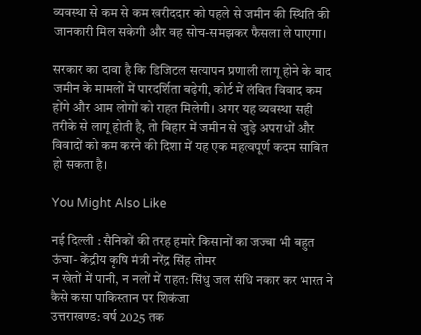व्यवस्था से कम से कम खरीददार को पहले से जमीन की स्थिति की जानकारी मिल सकेगी और वह सोच-समझकर फैसला ले पाएगा।

सरकार का दावा है कि डिजिटल सत्यापन प्रणाली लागू होने के बाद जमीन के मामलों में पारदर्शिता बढ़ेगी, कोर्ट में लंबित विवाद कम होंगे और आम लोगों को राहत मिलेगी। अगर यह व्यवस्था सही तरीके से लागू होती है, तो बिहार में जमीन से जुड़े अपराधों और विवादों को कम करने की दिशा में यह एक महत्वपूर्ण कदम साबित हो सकता है।

You Might Also Like

नई दिल्ली : सैनिकों की तरह हमारे किसानों का जज्बा भी बहुत ऊंचा- केंद्रीय कृषि मंत्री नरेंद्र सिंह तोमर
न खेतों में पानी, न नलों में राहत: सिंधु जल संधि नकार कर भारत ने कैसे कसा पाकिस्तान पर शिकंजा
उत्तराखण्ड: वर्ष 2025 तक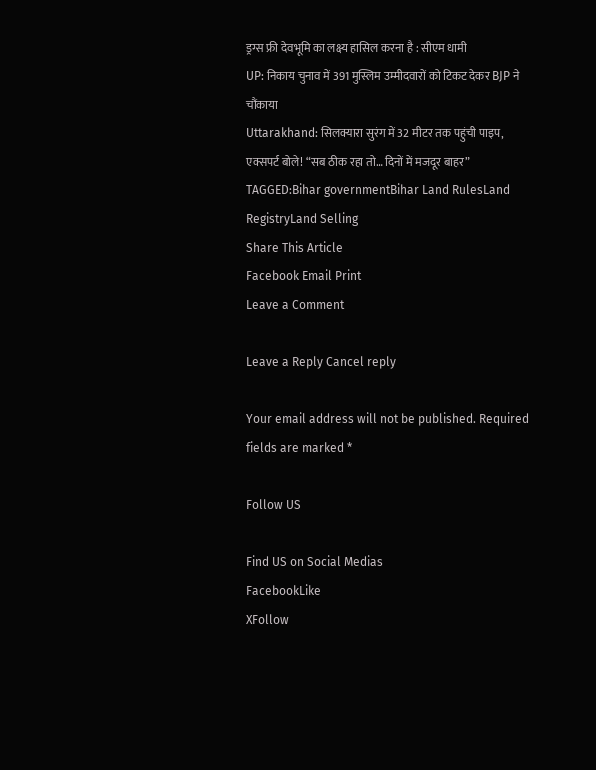ड्रग्स फ्री देवभूमि का लक्ष्य हासिल करना है : सीएम धामी
UP: निकाय चुनाव में 391 मुस्लिम उम्मीदवारों को टिकट देकर BJP ने चौंकाया
Uttarakhand: सिलक्यारा सुरंग में 32 मीटर तक पहुंची पाइप, एक्सपर्ट बोले! “सब ठीक रहा तो… दिनों में मजदूर बाहर”
TAGGED:Bihar governmentBihar Land RulesLand RegistryLand Selling
Share This Article
Facebook Email Print
Leave a Comment

Leave a Reply Cancel reply

Your email address will not be published. Required fields are marked *

Follow US

Find US on Social Medias
FacebookLike
XFollow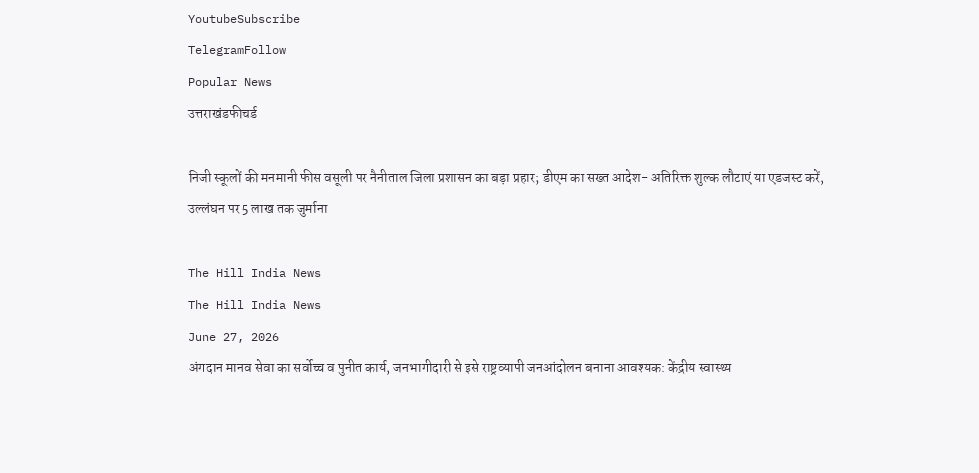YoutubeSubscribe
TelegramFollow
Popular News
उत्तराखंडफीचर्ड

निजी स्कूलों की मनमानी फीस वसूली पर नैनीताल जिला प्रशासन का बड़ा प्रहार; डीएम का सख्त आदेश- अतिरिक्त शुल्क लौटाएं या एडजस्ट करें, उल्लंघन पर 5 लाख तक जुर्माना

The Hill India News
The Hill India News
June 27, 2026
अंगदान मानव सेवा का सर्वोच्च व पुनीत कार्य, जनभागीदारी से इसे राष्ट्रव्यापी जनआंदोलन बनाना आवश्यक: केंद्रीय स्वास्थ्य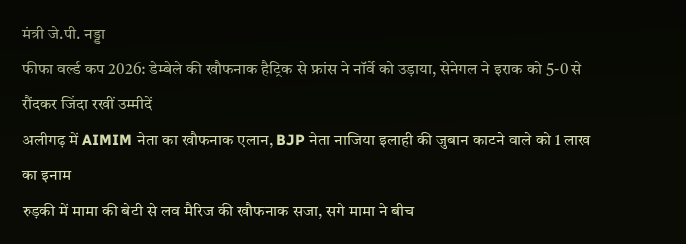मंत्री जे.पी. नड्डा
फीफा वर्ल्ड कप 2026: डेम्बेले की खौफनाक हैट्रिक से फ्रांस ने नॉर्वे को उड़ाया, सेनेगल ने इराक को 5-0 से रौंदकर जिंदा रखीं उम्मीदें
अलीगढ़ में AIMIM नेता का खौफनाक एलान, BJP नेता नाजिया इलाही की जुबान काटने वाले को 1 लाख का इनाम
रुड़की में मामा की बेटी से लव मैरिज की खौफनाक सजा, सगे मामा ने बीच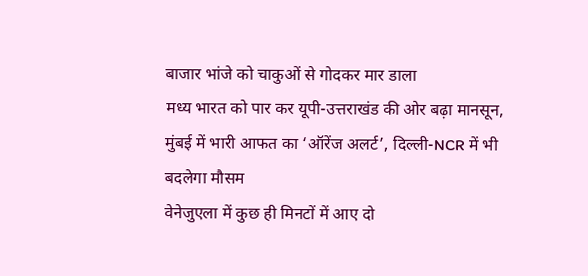बाजार भांजे को चाकुओं से गोदकर मार डाला
मध्य भारत को पार कर यूपी-उत्तराखंड की ओर बढ़ा मानसून, मुंबई में भारी आफत का ‘ऑरेंज अलर्ट’, दिल्ली-NCR में भी बदलेगा मौसम
वेनेजुएला में कुछ ही मिनटों में आए दो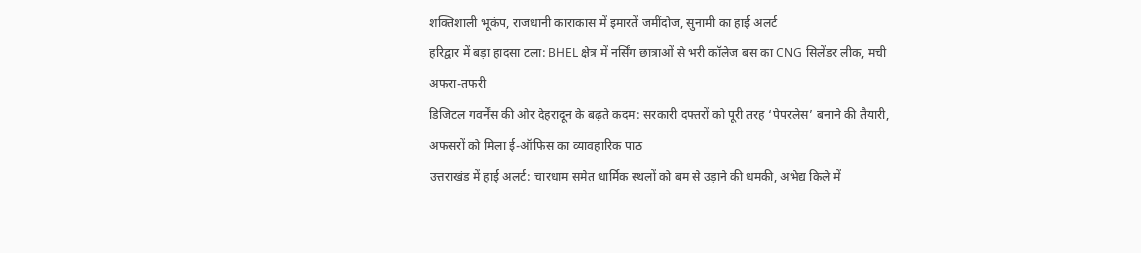शक्तिशाली भूकंप, राजधानी काराकास में इमारतें जमींदोज, सुनामी का हाई अलर्ट
हरिद्वार में बड़ा हादसा टला: BHEL क्षेत्र में नर्सिंग छात्राओं से भरी कॉलेज बस का CNG सिलेंडर लीक, मची अफरा-तफरी
डिजिटल गवर्नेंस की ओर देहरादून के बढ़ते कदम: सरकारी दफ्तरों को पूरी तरह ‘पेपरलेस’ बनाने की तैयारी, अफसरों को मिला ई-ऑफिस का व्यावहारिक पाठ
उत्तराखंड में हाई अलर्ट: चारधाम समेत धार्मिक स्थलों को बम से उड़ाने की धमकी, अभेद्य किले में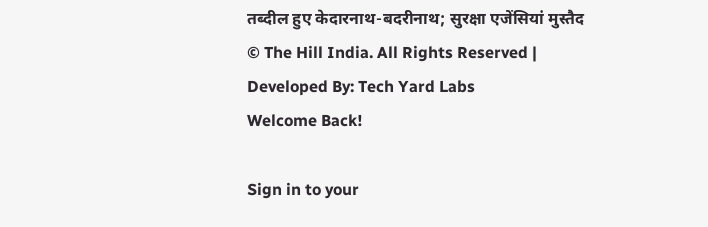तब्दील हुए केदारनाथ-बदरीनाथ; सुरक्षा एजेंसियां मुस्तैद
© The Hill India. All Rights Reserved | Developed By: Tech Yard Labs
Welcome Back!

Sign in to your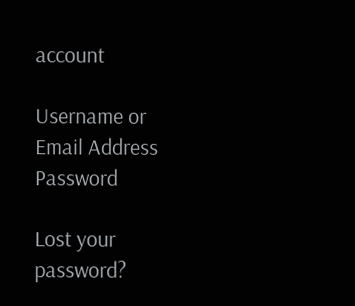account

Username or Email Address
Password

Lost your password?